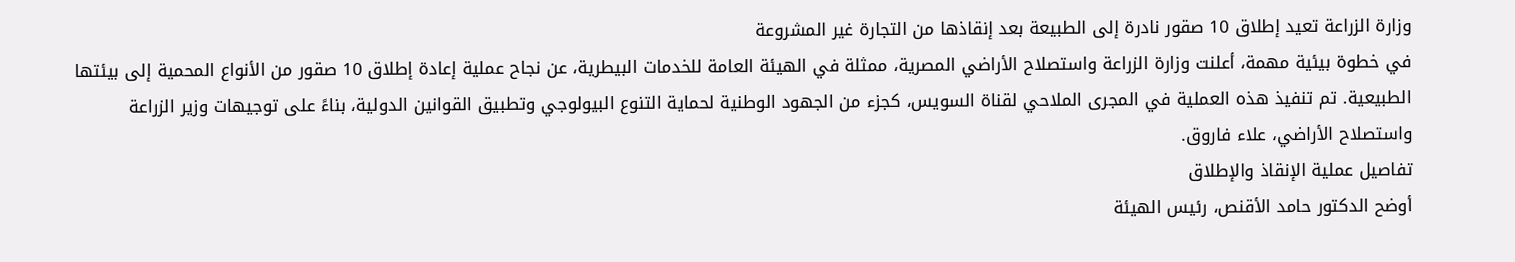وزارة الزراعة تعيد إطلاق 10 صقور نادرة إلى الطبيعة بعد إنقاذها من التجارة غير المشروعة
في خطوة بيئية مهمة، أعلنت وزارة الزراعة واستصلاح الأراضي المصرية، ممثلة في الهيئة العامة للخدمات البيطرية، عن نجاح عملية إعادة إطلاق 10 صقور من الأنواع المحمية إلى بيئتها الطبيعية. تم تنفيذ هذه العملية في المجرى الملاحي لقناة السويس، كجزء من الجهود الوطنية لحماية التنوع البيولوجي وتطبيق القوانين الدولية، بناءً على توجيهات وزير الزراعة واستصلاح الأراضي، علاء فاروق.
تفاصيل عملية الإنقاذ والإطلاق
أوضح الدكتور حامد الأقنص، رئيس الهيئة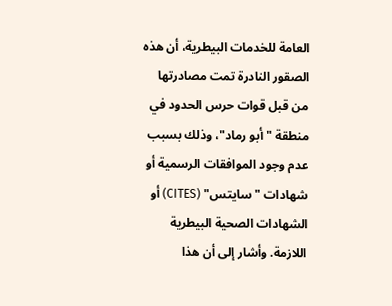العامة للخدمات البيطرية، أن هذه الصقور النادرة تمت مصادرتها من قبل قوات حرس الحدود في منطقة "أبو رماد"، وذلك بسبب عدم وجود الموافقات الرسمية أو شهادات "سايتس" (CITES) أو الشهادات الصحية البيطرية اللازمة. وأشار إلى أن هذا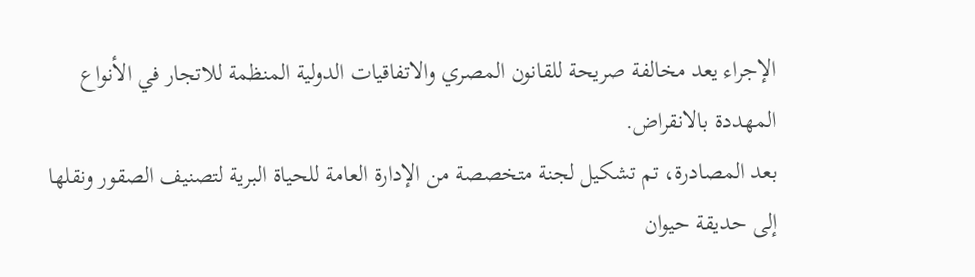الإجراء يعد مخالفة صريحة للقانون المصري والاتفاقيات الدولية المنظمة للاتجار في الأنواع المهددة بالانقراض.
بعد المصادرة، تم تشكيل لجنة متخصصة من الإدارة العامة للحياة البرية لتصنيف الصقور ونقلها إلى حديقة حيوان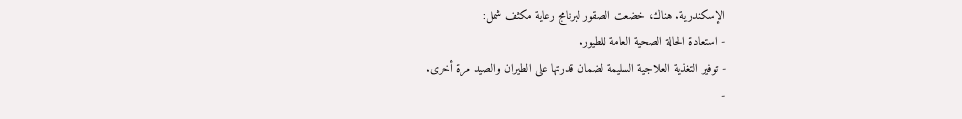الإسكندرية. هناك، خضعت الصقور لبرنامج رعاية مكثف شمل:
- استعادة الحالة الصحية العامة للطيور.
- توفير التغذية العلاجية السليمة لضمان قدرتها على الطيران والصيد مرة أخرى.
-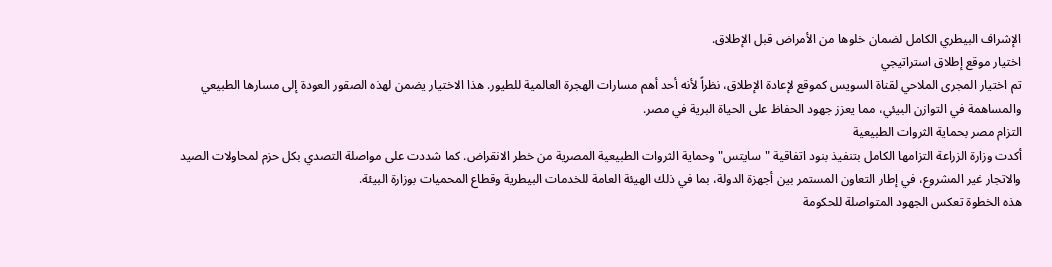الإشراف البيطري الكامل لضمان خلوها من الأمراض قبل الإطلاق.
اختيار موقع إطلاق استراتيجي
تم اختيار المجرى الملاحي لقناة السويس كموقع لإعادة الإطلاق، نظراً لأنه أحد أهم مسارات الهجرة العالمية للطيور. هذا الاختيار يضمن لهذه الصقور العودة إلى مسارها الطبيعي والمساهمة في التوازن البيئي، مما يعزز جهود الحفاظ على الحياة البرية في مصر.
التزام مصر بحماية الثروات الطبيعية
أكدت وزارة الزراعة التزامها الكامل بتنفيذ بنود اتفاقية "سايتس" وحماية الثروات الطبيعية المصرية من خطر الانقراض. كما شددت على مواصلة التصدي بكل حزم لمحاولات الصيد والاتجار غير المشروع، في إطار التعاون المستمر بين أجهزة الدولة، بما في ذلك الهيئة العامة للخدمات البيطرية وقطاع المحميات بوزارة البيئة.
هذه الخطوة تعكس الجهود المتواصلة للحكومة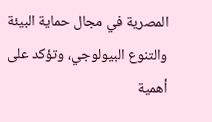المصرية في مجال حماية البيئة والتنوع البيولوجي، وتؤكد على أهمية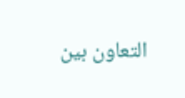التعاون بين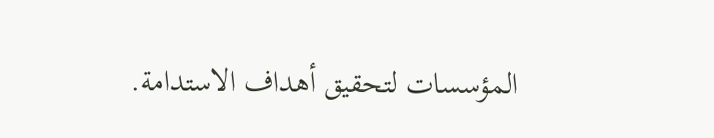المؤسسات لتحقيق أهداف الاستدامة.